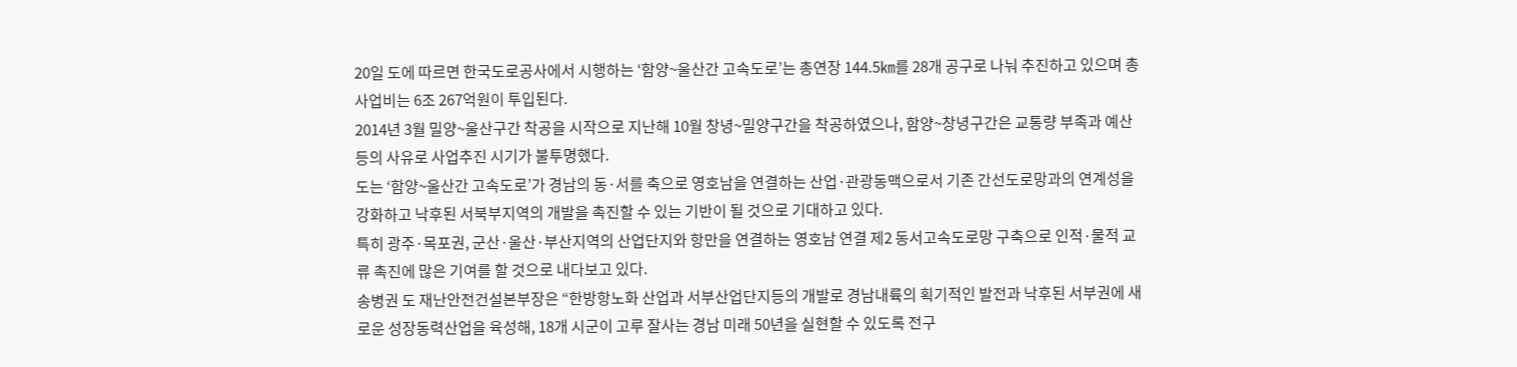20일 도에 따르면 한국도로공사에서 시행하는 ‘함양~울산간 고속도로’는 총연장 144.5㎞를 28개 공구로 나눠 추진하고 있으며 총사업비는 6조 267억원이 투입된다.
2014년 3월 밀양~울산구간 착공을 시작으로 지난해 10월 창녕~밀양구간을 착공하였으나, 함양~창녕구간은 교통량 부족과 예산 등의 사유로 사업추진 시기가 불투명했다.
도는 ‘함양~울산간 고속도로’가 경남의 동·서를 축으로 영호남을 연결하는 산업·관광동맥으로서 기존 간선도로망과의 연계성을 강화하고 낙후된 서북부지역의 개발을 촉진할 수 있는 기반이 될 것으로 기대하고 있다.
특히 광주·목포권, 군산·울산·부산지역의 산업단지와 항만을 연결하는 영호남 연결 제2 동서고속도로망 구축으로 인적·물적 교류 촉진에 많은 기여를 할 것으로 내다보고 있다.
송병권 도 재난안전건설본부장은 “한방항노화 산업과 서부산업단지등의 개발로 경남내륙의 획기적인 발전과 낙후된 서부권에 새로운 성장동력산업을 육성해, 18개 시군이 고루 잘사는 경남 미래 50년을 실현할 수 있도록 전구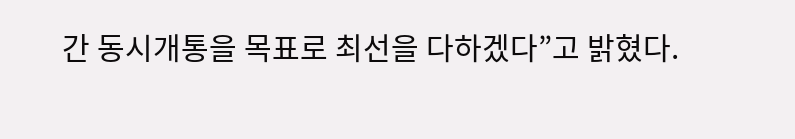간 동시개통을 목표로 최선을 다하겠다”고 밝혔다.